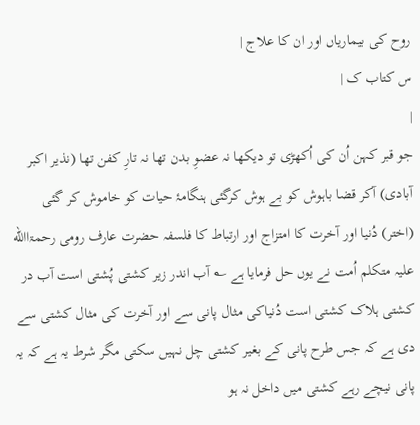روح کی بیماریاں اور ان کا علاج |
س کتاب ک |
|
جو قبر کہن اُن کی اُکھڑی تو دیکھا نہ عضوِ بدن تھا نہ تارِ کفن تھا (نذیر اکبر آبادی) آکر قضا باہوش کو بے ہوش کرگئی ہنگامۂ حیات کو خاموش کر گئی (اختر) دُنیا اور آخرت کا امتزاج اور ارتباط کا فلسفہ حضرت عارف رومی رحمۃاالله علیہ متکلم اُمت نے یوں حل فرمایا ہے ؎ آب اندر زیر کشتی پُشتی است آب در کشتی ہلاک کشتی است دُنیاکی مثال پانی سے اور آخرت کی مثال کشتی سے دی ہے کہ جس طرح پانی کے بغیر کشتی چل نہیں سکتی مگر شرط یہ ہے کہ یہ پانی نیچے رہے کشتی میں داخل نہ ہو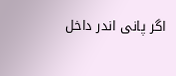اگر پانی اندر داخل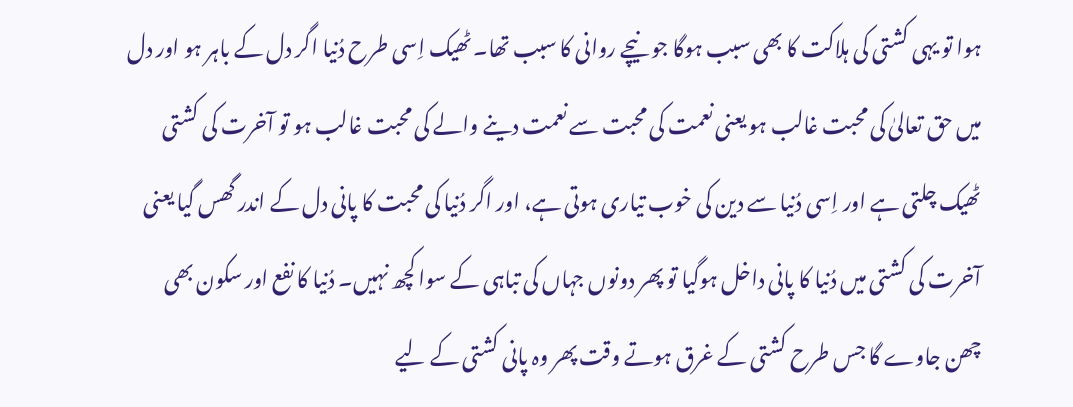ہوا تو یہی کشتی کی ہلاکت کا بھی سبب ہوگا جو نیچے روانی کا سبب تھا۔ ٹھیک اِسی طرح دُنیا اگر دل کے باہر ہو اور دل میں حق تعالیٰ کی محبت غالب ہو یعنی نعمت کی محبت سے نعمت دینے والے کی محبت غالب ہو تو آخرت کی کشتی ٹھیک چلتی ہے اور اِسی دُنیا سے دین کی خوب تیاری ہوتی ہے، اور اگر دُنیا کی محبت کا پانی دل کے اندر گھس گیا یعنی آخرت کی کشتی میں دُنیا کا پانی داخل ہوگیا تو پھر دونوں جہاں کی تباہی کے سوا کچھ نہیں۔ دُنیا کا نفع اور سکون بھی چھن جاوے گا جس طرح کشتی کے غرق ہوتے وقت پھر وہ پانی کشتی کے لیے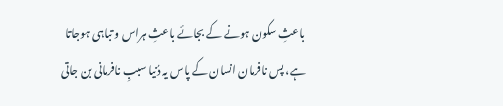باعثِ سکون ہونے کے بجائے باعثِ ہراس و تباہی ہوجاتا ہے، پس نافرمان انسان کے پاس یہ دُنیا سببِ نافرمانی بن جاتی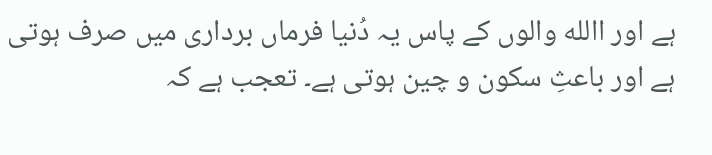ہے اور االله والوں کے پاس یہ دُنیا فرماں برداری میں صرف ہوتی ہے اور باعثِ سکون و چین ہوتی ہے۔ تعجب ہے کہ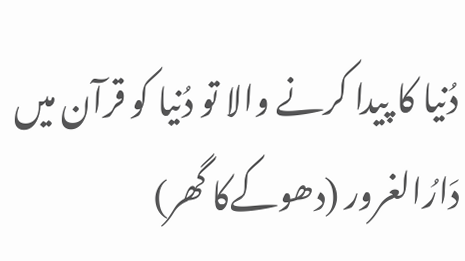دُنیا کا پیدا کرنے والا تو دُنیا کو قرآن میں دَارُالغرور (دھوکےکا گھر)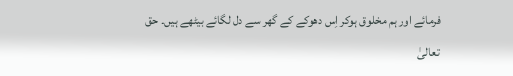فرمائے اور ہم مخلوق ہوکر اِس دھوکے کے گھر سے دل لگائے بیٹھے ہیں۔ حق تعالیٰ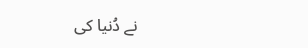نے دُنیا کی